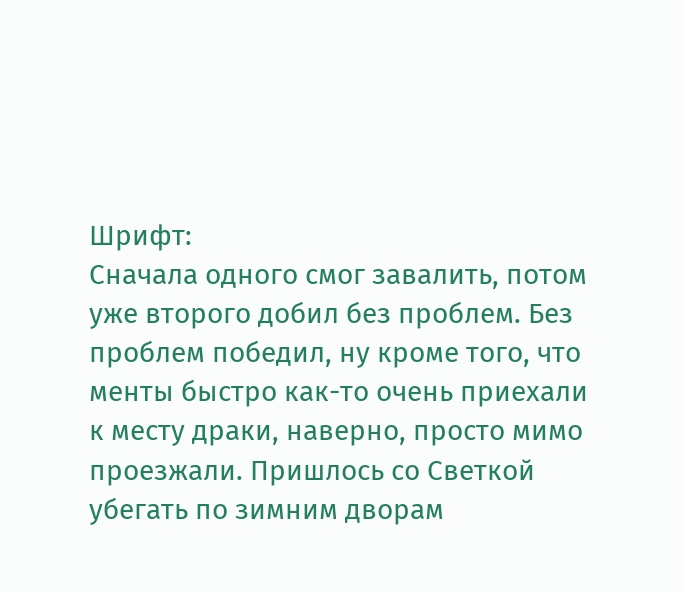Шрифт:
Сначала одного смог завалить, потом уже второго добил без проблем. Без проблем победил, ну кроме того, что менты быстро как-то очень приехали к месту драки, наверно, просто мимо проезжали. Пришлось со Светкой убегать по зимним дворам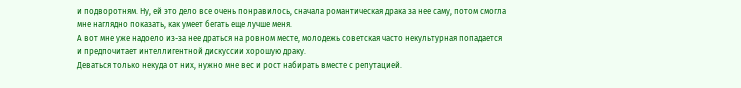и подворотням. Ну, ей это дело все очень понравилось, сначала романтическая драка за нее саму, потом смогла мне наглядно показать, как умеет бегать еще лучше меня.
А вот мне уже надоело из-за нее драться на ровном месте, молодежь советская часто некультурная попадается и предпочитает интеллигентной дискуссии хорошую драку.
Деваться только некуда от них, нужно мне вес и рост набирать вместе с репутацией.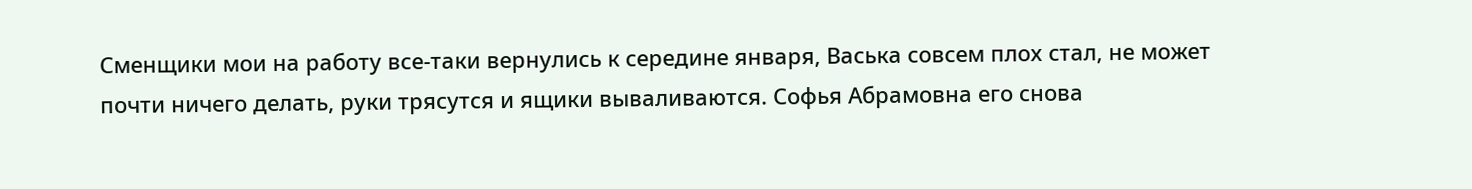Сменщики мои на работу все-таки вернулись к середине января, Васька совсем плох стал, не может почти ничего делать, руки трясутся и ящики вываливаются. Софья Абрамовна его снова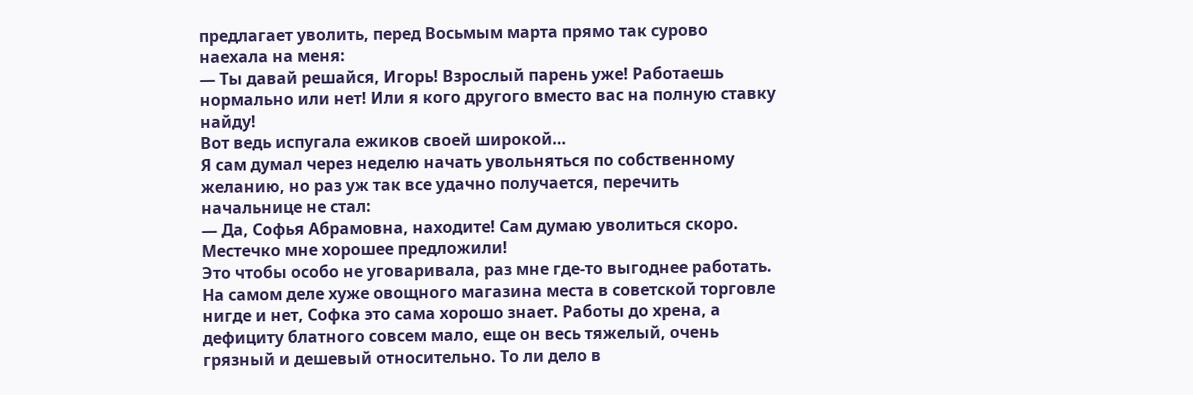предлагает уволить, перед Восьмым марта прямо так сурово наехала на меня:
— Ты давай решайся, Игорь! Взрослый парень уже! Работаешь нормально или нет! Или я кого другого вместо вас на полную ставку найду!
Вот ведь испугала ежиков своей широкой…
Я сам думал через неделю начать увольняться по собственному желанию, но раз уж так все удачно получается, перечить начальнице не стал:
— Да, Софья Абрамовна, находите! Сам думаю уволиться скоро. Местечко мне хорошее предложили!
Это чтобы особо не уговаривала, раз мне где-то выгоднее работать. На самом деле хуже овощного магазина места в советской торговле нигде и нет, Софка это сама хорошо знает. Работы до хрена, а дефициту блатного совсем мало, еще он весь тяжелый, очень грязный и дешевый относительно. То ли дело в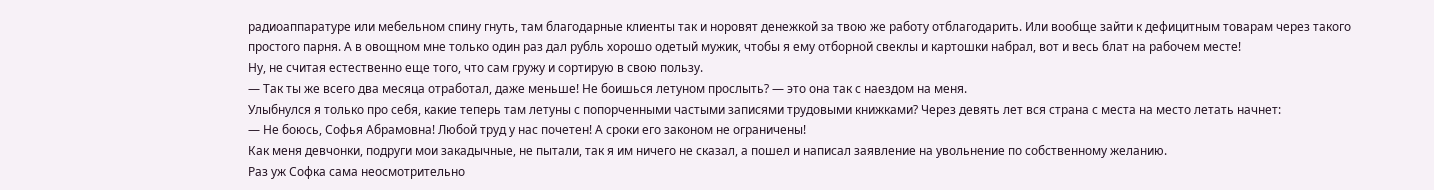радиоаппаратуре или мебельном спину гнуть, там благодарные клиенты так и норовят денежкой за твою же работу отблагодарить. Или вообще зайти к дефицитным товарам через такого простого парня. А в овощном мне только один раз дал рубль хорошо одетый мужик, чтобы я ему отборной свеклы и картошки набрал, вот и весь блат на рабочем месте!
Ну, не считая естественно еще того, что сам гружу и сортирую в свою пользу.
— Так ты же всего два месяца отработал, даже меньше! Не боишься летуном прослыть? — это она так с наездом на меня.
Улыбнулся я только про себя, какие теперь там летуны с попорченными частыми записями трудовыми книжками? Через девять лет вся страна с места на место летать начнет:
— Не боюсь, Софья Абрамовна! Любой труд у нас почетен! А сроки его законом не ограничены!
Как меня девчонки, подруги мои закадычные, не пытали, так я им ничего не сказал, а пошел и написал заявление на увольнение по собственному желанию.
Раз уж Софка сама неосмотрительно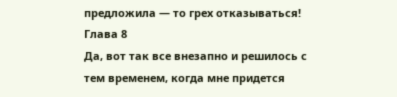предложила — то грех отказываться!
Глава 8
Да, вот так все внезапно и решилось с тем временем, когда мне придется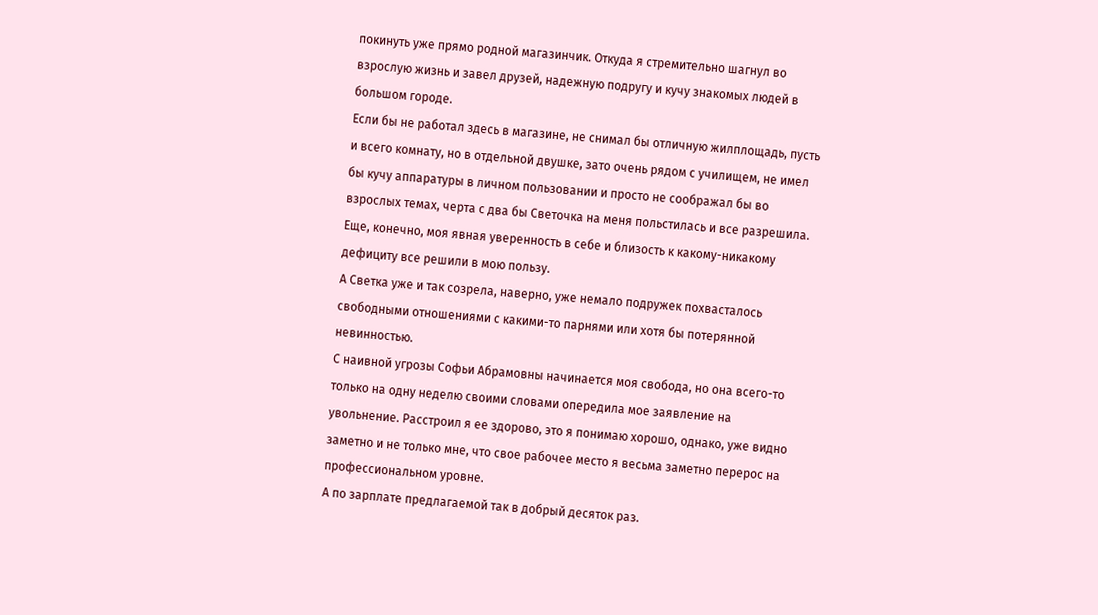покинуть уже прямо родной магазинчик. Откуда я стремительно шагнул во взрослую жизнь и завел друзей, надежную подругу и кучу знакомых людей в большом городе.
Если бы не работал здесь в магазине, не снимал бы отличную жилплощадь, пусть и всего комнату, но в отдельной двушке, зато очень рядом с училищем, не имел бы кучу аппаратуры в личном пользовании и просто не соображал бы во взрослых темах, черта с два бы Светочка на меня польстилась и все разрешила. Еще, конечно, моя явная уверенность в себе и близость к какому-никакому дефициту все решили в мою пользу.
А Светка уже и так созрела, наверно, уже немало подружек похвасталось свободными отношениями с какими-то парнями или хотя бы потерянной невинностью.
С наивной угрозы Софьи Абрамовны начинается моя свобода, но она всего-то только на одну неделю своими словами опередила мое заявление на увольнение. Расстроил я ее здорово, это я понимаю хорошо, однако, уже видно заметно и не только мне, что свое рабочее место я весьма заметно перерос на профессиональном уровне.
А по зарплате предлагаемой так в добрый десяток раз.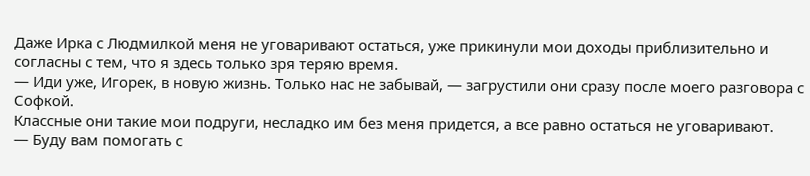Даже Ирка с Людмилкой меня не уговаривают остаться, уже прикинули мои доходы приблизительно и согласны с тем, что я здесь только зря теряю время.
— Иди уже, Игорек, в новую жизнь. Только нас не забывай, — загрустили они сразу после моего разговора с Софкой.
Классные они такие мои подруги, несладко им без меня придется, а все равно остаться не уговаривают.
— Буду вам помогать с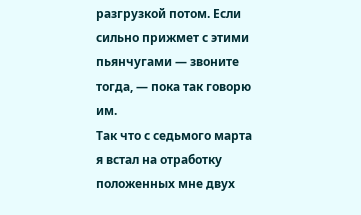разгрузкой потом. Если сильно прижмет с этими пьянчугами — звоните тогда, — пока так говорю им.
Так что с седьмого марта я встал на отработку положенных мне двух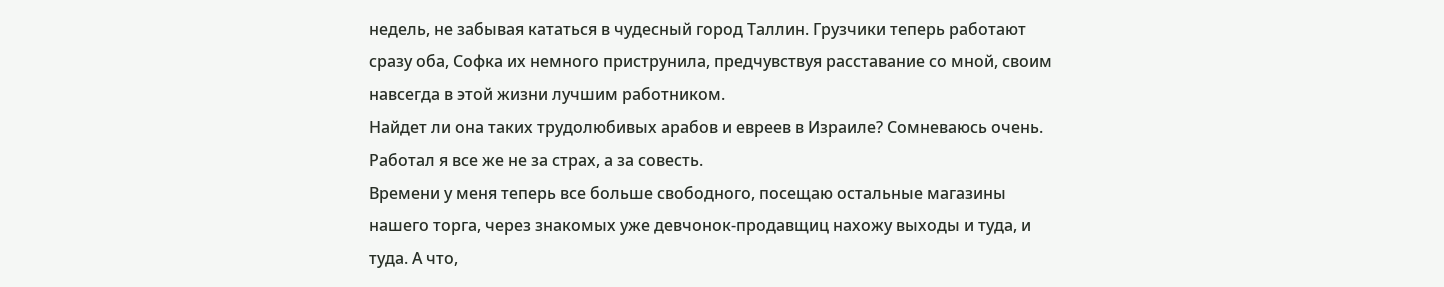недель, не забывая кататься в чудесный город Таллин. Грузчики теперь работают сразу оба, Софка их немного приструнила, предчувствуя расставание со мной, своим навсегда в этой жизни лучшим работником.
Найдет ли она таких трудолюбивых арабов и евреев в Израиле? Сомневаюсь очень. Работал я все же не за страх, а за совесть.
Времени у меня теперь все больше свободного, посещаю остальные магазины нашего торга, через знакомых уже девчонок-продавщиц нахожу выходы и туда, и туда. А что,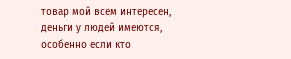товар мой всем интересен, деньги у людей имеются, особенно если кто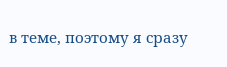в теме, поэтому я сразу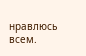нравлюсь всем.